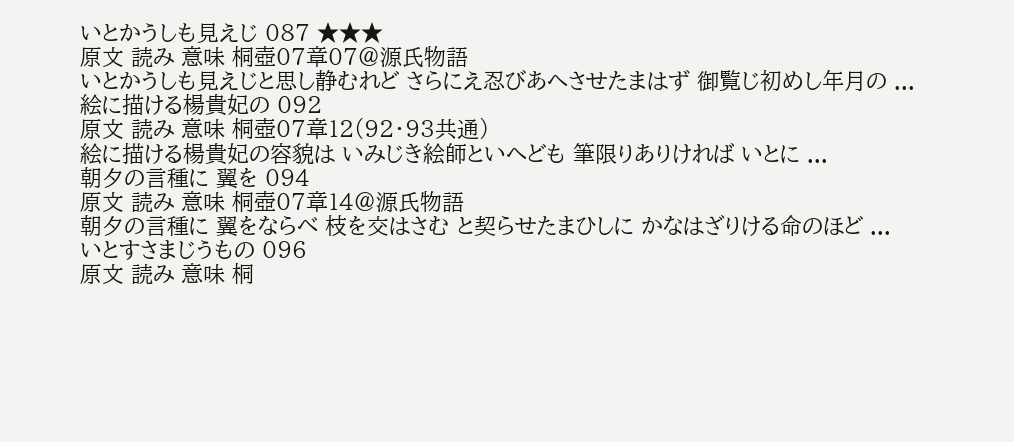いとかうしも見えじ 087 ★★★
原文 読み 意味 桐壺07章07@源氏物語
いとかうしも見えじと思し静むれど さらにえ忍びあへさせたまはず 御覧じ初めし年月の ...
絵に描ける楊貴妃の 092
原文 読み 意味 桐壺07章12(92・93共通)
絵に描ける楊貴妃の容貌は いみじき絵師といへども 筆限りありければ いとに ...
朝夕の言種に 翼を 094
原文 読み 意味 桐壺07章14@源氏物語
朝夕の言種に 翼をならべ 枝を交はさむ と契らせたまひしに かなはざりける命のほど ...
いとすさまじうもの 096
原文 読み 意味 桐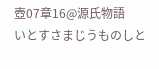壺07章16@源氏物語
いとすさまじうものしと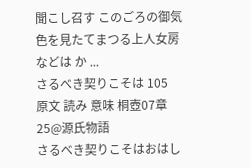聞こし召す このごろの御気色を見たてまつる上人女房などは か ...
さるべき契りこそは 105
原文 読み 意味 桐壺07章25@源氏物語
さるべき契りこそはおはし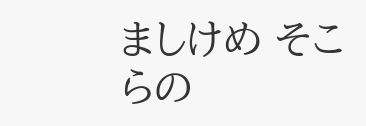ましけめ そこらの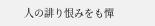人の誹り恨みをも憚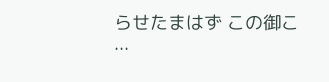らせたまはず この御こ ...